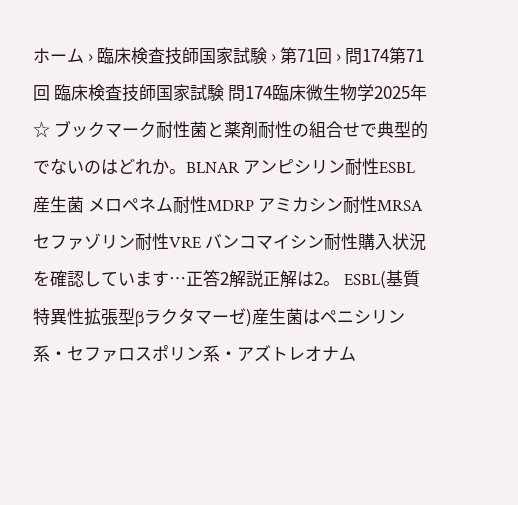ホーム › 臨床検査技師国家試験 › 第71回 › 問174第71回 臨床検査技師国家試験 問174臨床微生物学2025年☆ ブックマーク耐性菌と薬剤耐性の組合せで典型的でないのはどれか。BLNAR アンピシリン耐性ESBL産生菌 メロペネム耐性MDRP アミカシン耐性MRSA セファゾリン耐性VRE バンコマイシン耐性購入状況を確認しています…正答2解説正解は2。 ESBL(基質特異性拡張型βラクタマーゼ)産生菌はペニシリン系・セファロスポリン系・アズトレオナム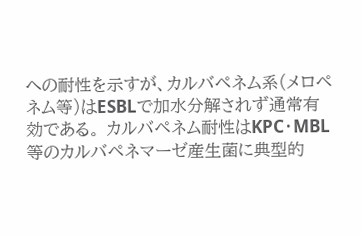への耐性を示すが、カルバペネム系(メロペネム等)はESBLで加水分解されず通常有効である。 カルバペネム耐性はKPC・MBL等のカルバペネマーゼ産生菌に典型的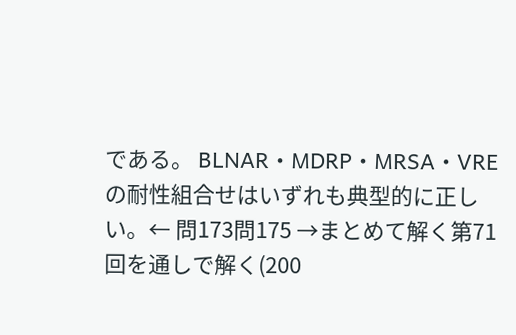である。 BLNAR・MDRP・MRSA・VREの耐性組合せはいずれも典型的に正しい。← 問173問175 →まとめて解く第71回を通しで解く(200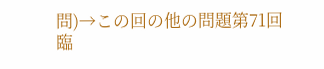問)→この回の他の問題第71回 臨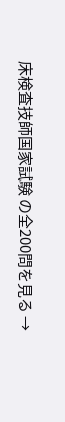床検査技師国家試験 の全200問を見る →